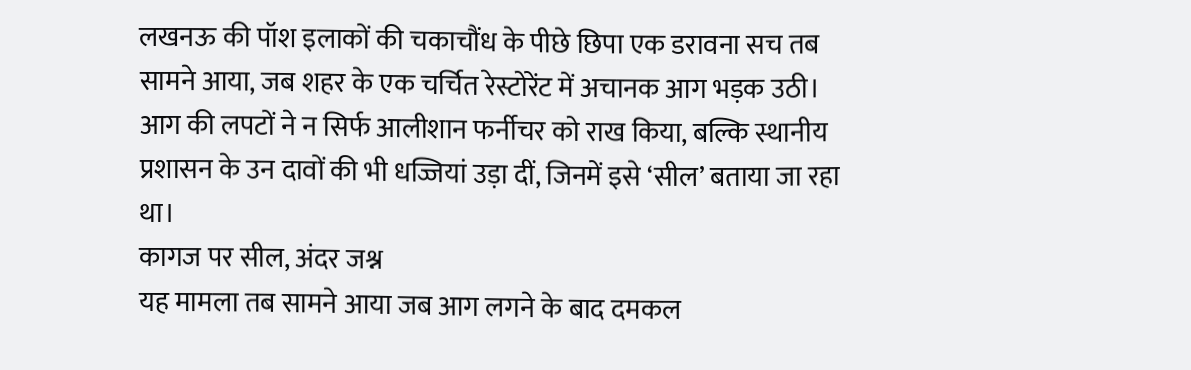लखनऊ की पॉश इलाकों की चकाचौंध के पीछे छिपा एक डरावना सच तब सामने आया, जब शहर के एक चर्चित रेस्टोरेंट में अचानक आग भड़क उठी। आग की लपटों ने न सिर्फ आलीशान फर्नीचर को राख किया, बल्कि स्थानीय प्रशासन के उन दावों की भी धज्जियां उड़ा दीं, जिनमें इसे ‘सील’ बताया जा रहा था।
कागज पर सील, अंदर जश्न
यह मामला तब सामने आया जब आग लगने के बाद दमकल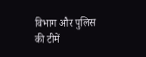विभाग और पुलिस की टीमें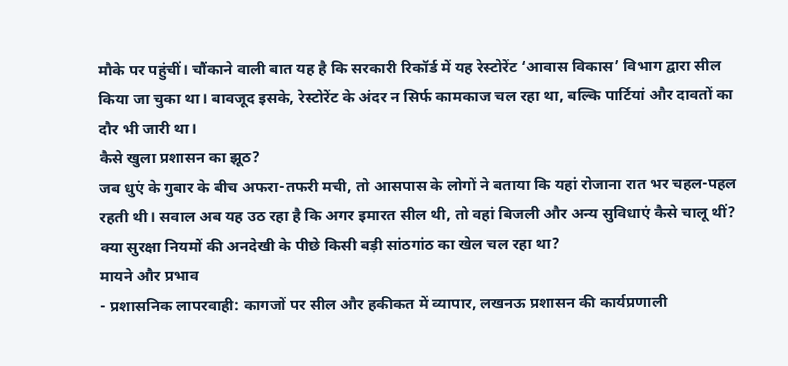मौके पर पहुंचीं। चौंकाने वाली बात यह है कि सरकारी रिकॉर्ड में यह रेस्टोरेंट ‘आवास विकास’ विभाग द्वारा सील किया जा चुका था। बावजूद इसके, रेस्टोरेंट के अंदर न सिर्फ कामकाज चल रहा था, बल्कि पार्टियां और दावतों का दौर भी जारी था।
कैसे खुला प्रशासन का झूठ?
जब धुएं के गुबार के बीच अफरा-तफरी मची, तो आसपास के लोगों ने बताया कि यहां रोजाना रात भर चहल-पहल रहती थी। सवाल अब यह उठ रहा है कि अगर इमारत सील थी, तो वहां बिजली और अन्य सुविधाएं कैसे चालू थीं? क्या सुरक्षा नियमों की अनदेखी के पीछे किसी बड़ी सांठगांठ का खेल चल रहा था?
मायने और प्रभाव
- प्रशासनिक लापरवाही: कागजों पर सील और हकीकत में व्यापार, लखनऊ प्रशासन की कार्यप्रणाली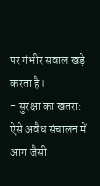पर गंभीर सवाल खड़े करता है।
- सुरक्षा का खतरा: ऐसे अवैध संचालन में आग जैसी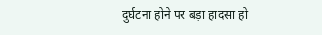दुर्घटना होने पर बड़ा हादसा हो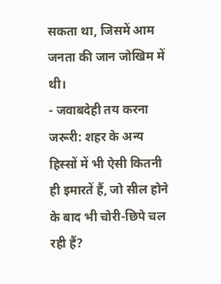सकता था, जिसमें आम जनता की जान जोखिम में थी।
- जवाबदेही तय करना जरूरी: शहर के अन्य हिस्सों में भी ऐसी कितनी ही इमारतें हैं, जो सील होने के बाद भी चोरी-छिपे चल रही हैं?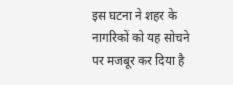इस घटना ने शहर के नागरिकों को यह सोचने पर मजबूर कर दिया है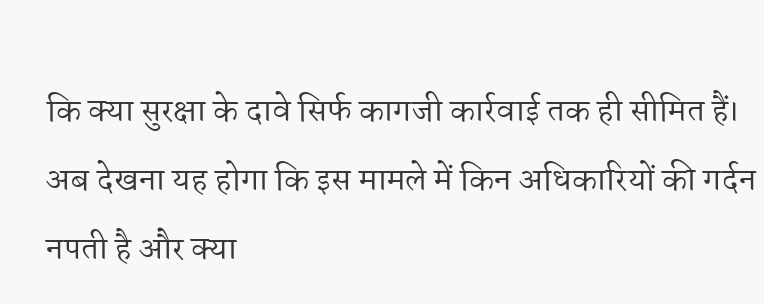कि क्या सुरक्षा के दावे सिर्फ कागजी कार्रवाई तक ही सीमित हैं। अब देखना यह होगा कि इस मामले में किन अधिकारियों की गर्दन नपती है और क्या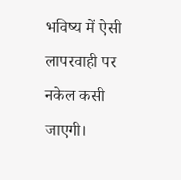भविष्य में ऐसी लापरवाही पर नकेल कसी जाएगी।